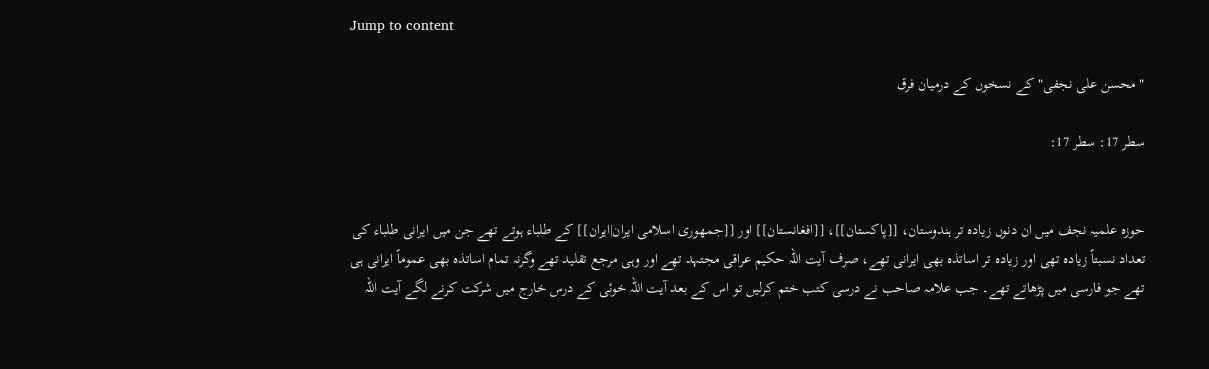Jump to content

"محسن علی نجفی" کے نسخوں کے درمیان فرق

سطر 17: سطر 17:


حوزہ علمیہ نجف میں ان دنوں زیادہ تر ہندوستان، [[پاکستان]]، [[افغانستان]] اور [[جمهوری اسلامی ایران|ایران]] کے طلباء ہوتے تھے جن میں ایرانی طلباء کی تعداد نسبتاً زیادہ تھی اور زیادہ تر اساتذہ بھی ایرانی تھے، صرف آیت اللہ حکیم عراقی مجتہد تھے اور وہی مرجع تقلید تھے وگرنہ تمام اساتذہ بھی عموماً ایرانی ہی تھے جو فارسی میں پڑھاتے تھے۔ جب علامہ صاحب نے درسی کتب ختم کرلیں تو اس کے بعد آیت اللہ خوئی کے درس خارج میں شرکت کرنے لگے آیت اللہ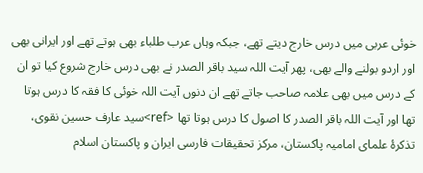خوئی عربی میں درس خارج دیتے تھے، جبکہ وہاں عرب طلباء بھی ہوتے تھے اور ایرانی بھی اور اردو بولنے والے بھی، پھر آیت اللہ سید باقر الصدر نے بھی درس خارج شروع کیا تو ان کے درس میں بھی علامہ صاحب جاتے تھے ان دنوں آیت اللہ خوئی کا فقہ کا درس ہوتا تھا اور آیت اللہ باقر الصدر کا اصول کا درس ہوتا تھا <ref>سید عارف حسین نقوی، تذکرۂ علمای امامیہ پاکستان، مرکز تحقیقات فارسی ایران و پاکستان اسلام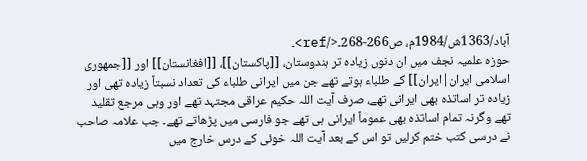آباد/1363ش/1984م، ص266-268۔</ref>۔
حوزہ علمیہ نجف میں ان دنوں زیادہ تر ہندوستان، [[پاکستان]]، [[افغانستان]] اور [[جمهوری اسلامی ایران|ایران]] کے طلباء ہوتے تھے جن میں ایرانی طلباء کی تعداد نسبتاً زیادہ تھی اور زیادہ تر اساتذہ بھی ایرانی تھے، صرف آیت اللہ حکیم عراقی مجتہد تھے اور وہی مرجع تقلید تھے وگرنہ تمام اساتذہ بھی عموماً ایرانی ہی تھے جو فارسی میں پڑھاتے تھے۔ جب علامہ صاحب نے درسی کتب ختم کرلیں تو اس کے بعد آیت اللہ خوئی کے درس خارج میں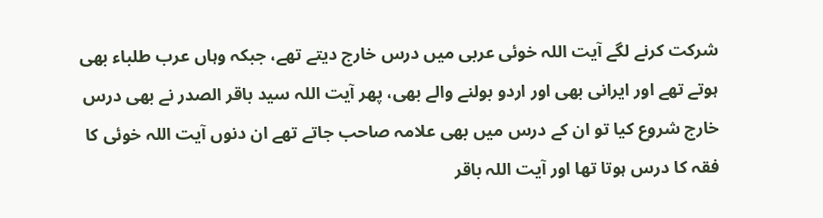شرکت کرنے لگے آیت اللہ خوئی عربی میں درس خارج دیتے تھے، جبکہ وہاں عرب طلباء بھی ہوتے تھے اور ایرانی بھی اور اردو بولنے والے بھی، پھر آیت اللہ سید باقر الصدر نے بھی درس خارج شروع کیا تو ان کے درس میں بھی علامہ صاحب جاتے تھے ان دنوں آیت اللہ خوئی کا فقہ کا درس ہوتا تھا اور آیت اللہ باقر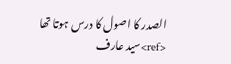الصدر کا اصول کا درس ہوتا تھا <ref>سید عارف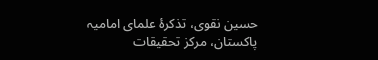حسین نقوی، تذکرۂ علمای امامیہ پاکستان، مرکز تحقیقات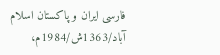فارسی ایران و پاکستان اسلام آباد/1363ش/1984م،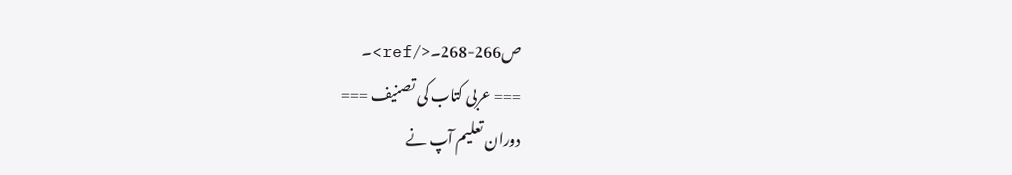ص266-268۔</ref>۔
=== عربی کتاب کی تصنیف ===
دوران تعلیم آپ نے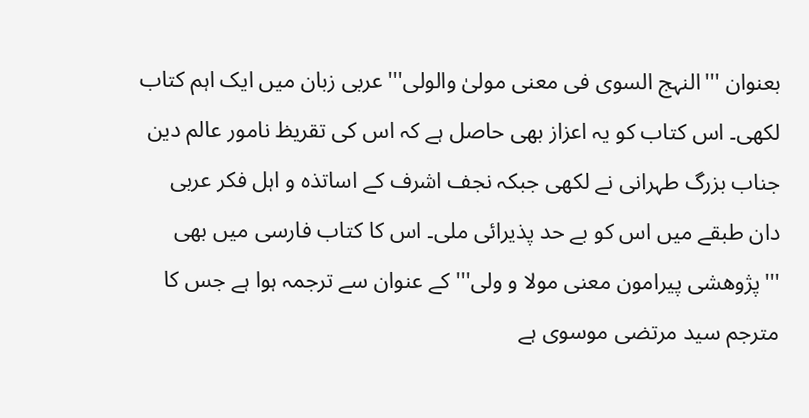بعنوان '''النہج السوی فی معنی مولیٰ والولی''' عربی زبان میں ایک اہم کتاب لکھی۔ اس کتاب کو یہ اعزاز بھی حاصل ہے کہ اس کی تقریظ نامور عالم دین جناب بزرگ طہرانی نے لکھی جبکہ نجف اشرف کے اساتذہ و اہل فکر عربی دان طبقے میں اس کو بے حد پذیرائی ملی۔ اس کا کتاب فارسی میں بھی '''پژوهشی پیرامون معنی مولا و ولی''' کے عنوان سے ترجمہ ہوا ہے جس کا مترجم سید مرتضی موسوی ہے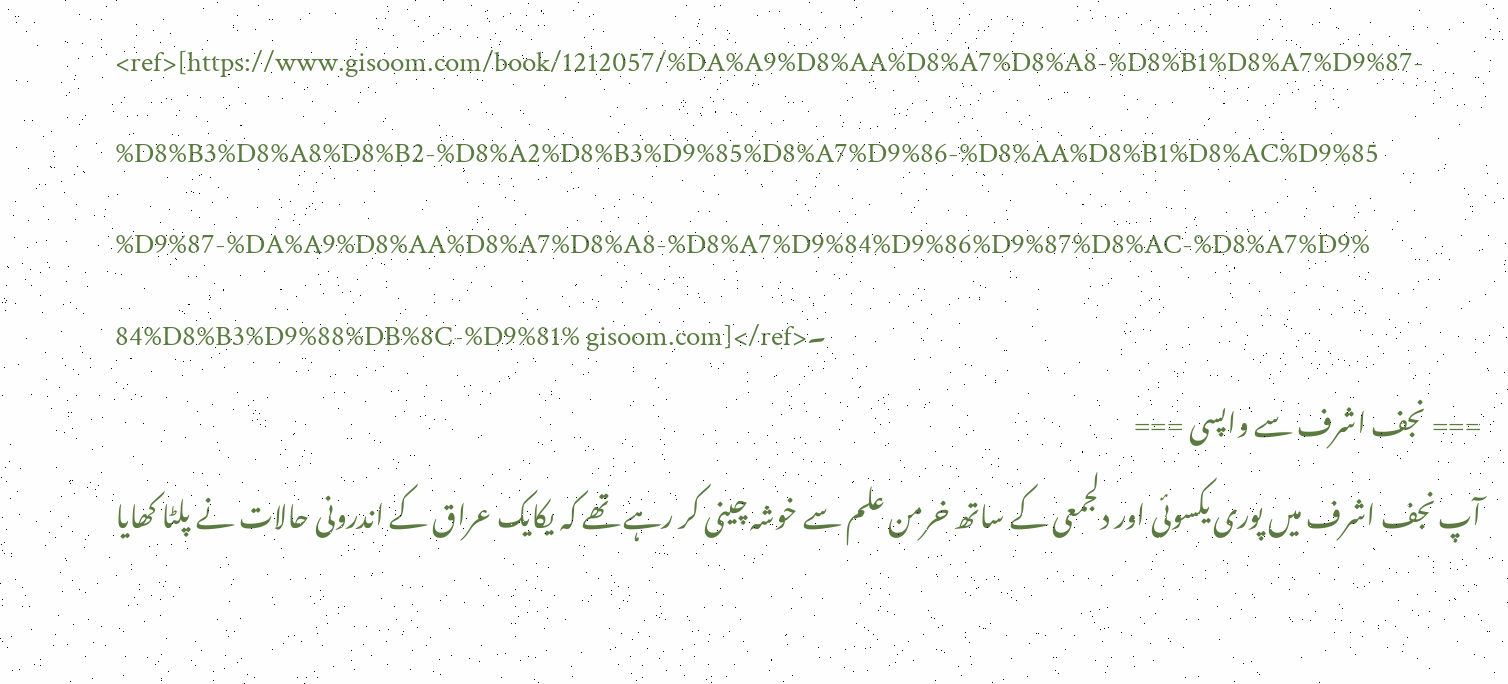<ref>[https://www.gisoom.com/book/1212057/%DA%A9%D8%AA%D8%A7%D8%A8-%D8%B1%D8%A7%D9%87-%D8%B3%D8%A8%D8%B2-%D8%A2%D8%B3%D9%85%D8%A7%D9%86-%D8%AA%D8%B1%D8%AC%D9%85%D9%87-%DA%A9%D8%AA%D8%A7%D8%A8-%D8%A7%D9%84%D9%86%D9%87%D8%AC-%D8%A7%D9%84%D8%B3%D9%88%DB%8C-%D9%81% gisoom.com]</ref>۔
=== نجف اشرف سے واپسی ===
آپ نجف اشرف میں پوری یکسوئی اور دلجمعی کے ساتھ خرمن علم سے خوشہ چینی کر رہے تھے کہ یکایک عراق کے اندرونی حالات نے پلٹا کھایا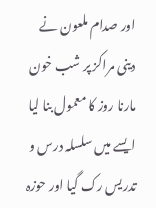اور صدام ملعون نے دینی مراکز پر شب خون مارنا روز کا معمول بنا لیا ایسے میں سلسلہ درس و تدریس رک گیا اور حوزہ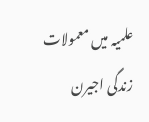علمیہ میں معمولات زندگی اجیرن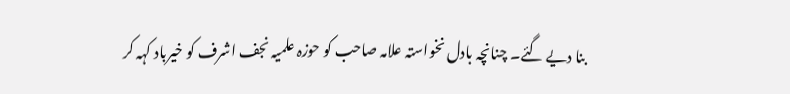بنا دیے گئے۔ چنانچہ بادل نخواستہ علامہ صاحب کو حوزہ علمیہ نجف اشرف کو خیرباد کہہ کر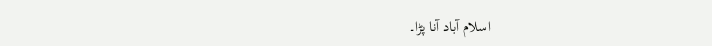اسلام آباد آنا پڑا۔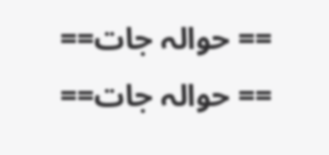== حوالہ جات==
== حوالہ جات==